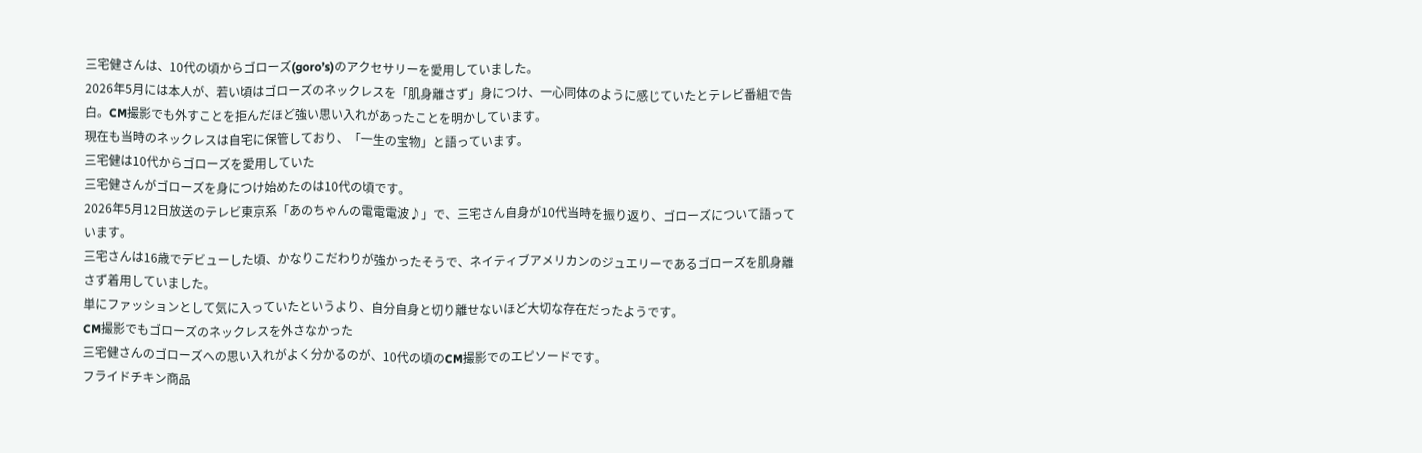三宅健さんは、10代の頃からゴローズ(goro’s)のアクセサリーを愛用していました。
2026年5月には本人が、若い頃はゴローズのネックレスを「肌身離さず」身につけ、一心同体のように感じていたとテレビ番組で告白。CM撮影でも外すことを拒んだほど強い思い入れがあったことを明かしています。
現在も当時のネックレスは自宅に保管しており、「一生の宝物」と語っています。
三宅健は10代からゴローズを愛用していた
三宅健さんがゴローズを身につけ始めたのは10代の頃です。
2026年5月12日放送のテレビ東京系「あのちゃんの電電電波♪」で、三宅さん自身が10代当時を振り返り、ゴローズについて語っています。
三宅さんは16歳でデビューした頃、かなりこだわりが強かったそうで、ネイティブアメリカンのジュエリーであるゴローズを肌身離さず着用していました。
単にファッションとして気に入っていたというより、自分自身と切り離せないほど大切な存在だったようです。
CM撮影でもゴローズのネックレスを外さなかった
三宅健さんのゴローズへの思い入れがよく分かるのが、10代の頃のCM撮影でのエピソードです。
フライドチキン商品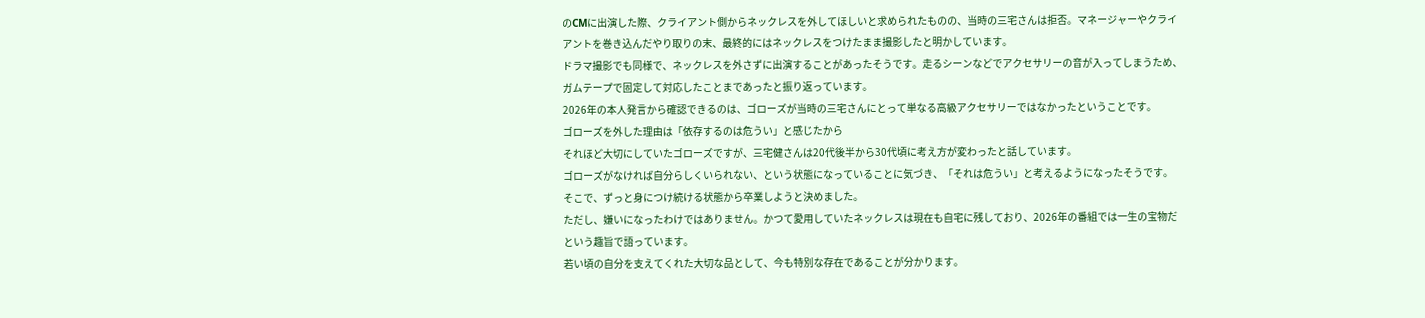のCMに出演した際、クライアント側からネックレスを外してほしいと求められたものの、当時の三宅さんは拒否。マネージャーやクライアントを巻き込んだやり取りの末、最終的にはネックレスをつけたまま撮影したと明かしています。
ドラマ撮影でも同様で、ネックレスを外さずに出演することがあったそうです。走るシーンなどでアクセサリーの音が入ってしまうため、ガムテープで固定して対応したことまであったと振り返っています。
2026年の本人発言から確認できるのは、ゴローズが当時の三宅さんにとって単なる高級アクセサリーではなかったということです。
ゴローズを外した理由は「依存するのは危うい」と感じたから
それほど大切にしていたゴローズですが、三宅健さんは20代後半から30代頃に考え方が変わったと話しています。
ゴローズがなければ自分らしくいられない、という状態になっていることに気づき、「それは危うい」と考えるようになったそうです。
そこで、ずっと身につけ続ける状態から卒業しようと決めました。
ただし、嫌いになったわけではありません。かつて愛用していたネックレスは現在も自宅に残しており、2026年の番組では一生の宝物だという趣旨で語っています。
若い頃の自分を支えてくれた大切な品として、今も特別な存在であることが分かります。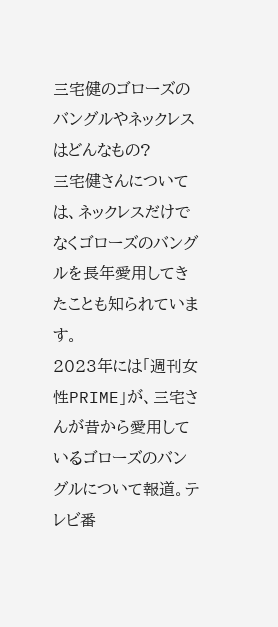三宅健のゴローズのバングルやネックレスはどんなもの?
三宅健さんについては、ネックレスだけでなくゴローズのバングルを長年愛用してきたことも知られています。
2023年には「週刊女性PRIME」が、三宅さんが昔から愛用しているゴローズのバングルについて報道。テレビ番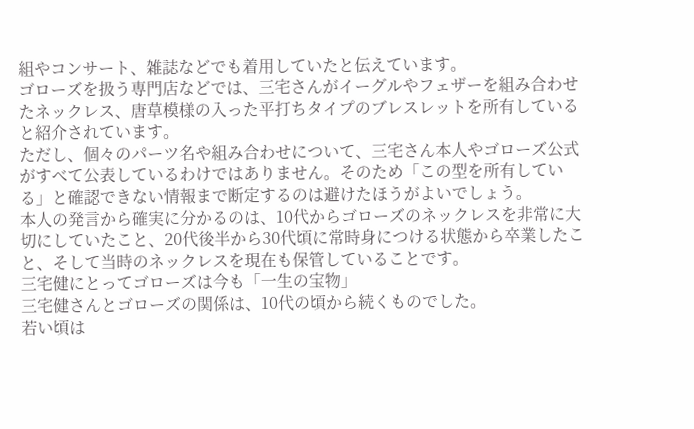組やコンサート、雑誌などでも着用していたと伝えています。
ゴローズを扱う専門店などでは、三宅さんがイーグルやフェザーを組み合わせたネックレス、唐草模様の入った平打ちタイプのブレスレットを所有していると紹介されています。
ただし、個々のパーツ名や組み合わせについて、三宅さん本人やゴローズ公式がすべて公表しているわけではありません。そのため「この型を所有している」と確認できない情報まで断定するのは避けたほうがよいでしょう。
本人の発言から確実に分かるのは、10代からゴローズのネックレスを非常に大切にしていたこと、20代後半から30代頃に常時身につける状態から卒業したこと、そして当時のネックレスを現在も保管していることです。
三宅健にとってゴローズは今も「一生の宝物」
三宅健さんとゴローズの関係は、10代の頃から続くものでした。
若い頃は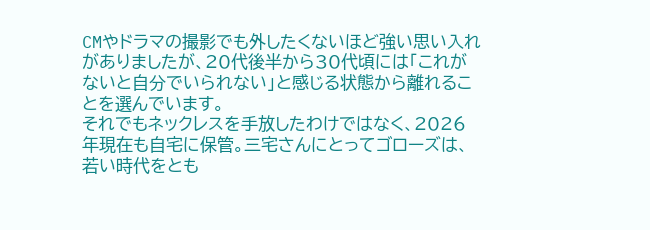CMやドラマの撮影でも外したくないほど強い思い入れがありましたが、20代後半から30代頃には「これがないと自分でいられない」と感じる状態から離れることを選んでいます。
それでもネックレスを手放したわけではなく、2026年現在も自宅に保管。三宅さんにとってゴローズは、若い時代をとも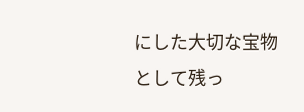にした大切な宝物として残っ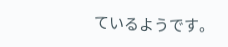ているようです。